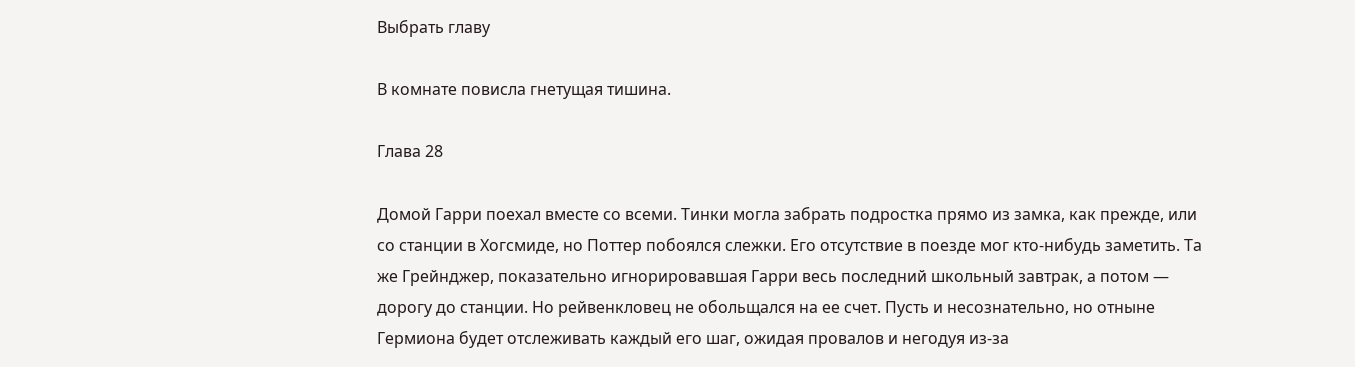Выбрать главу

В комнате повисла гнетущая тишина.

Глава 28

Домой Гарри поехал вместе со всеми. Тинки могла забрать подростка прямо из замка, как прежде, или со станции в Хогсмиде, но Поттер побоялся слежки. Его отсутствие в поезде мог кто-нибудь заметить. Та же Грейнджер, показательно игнорировавшая Гарри весь последний школьный завтрак, а потом — дорогу до станции. Но рейвенкловец не обольщался на ее счет. Пусть и несознательно, но отныне Гермиона будет отслеживать каждый его шаг, ожидая провалов и негодуя из-за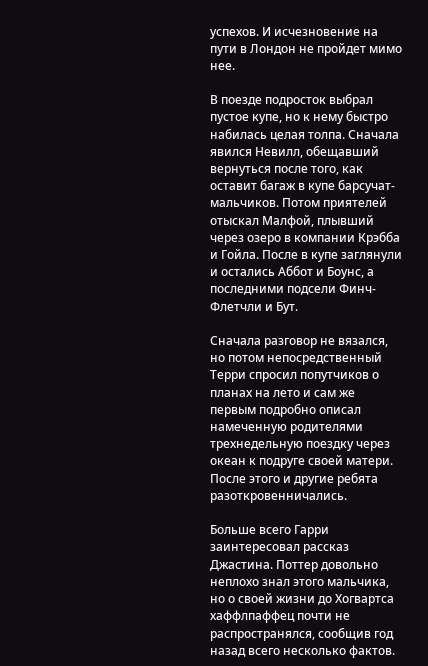успехов. И исчезновение на пути в Лондон не пройдет мимо нее.

В поезде подросток выбрал пустое купе, но к нему быстро набилась целая толпа. Сначала явился Невилл, обещавший вернуться после того, как оставит багаж в купе барсучат-мальчиков. Потом приятелей отыскал Малфой, плывший через озеро в компании Крэбба и Гойла. После в купе заглянули и остались Аббот и Боунс, а последними подсели Финч-Флетчли и Бут.

Сначала разговор не вязался, но потом непосредственный Терри спросил попутчиков о планах на лето и сам же первым подробно описал намеченную родителями трехнедельную поездку через океан к подруге своей матери. После этого и другие ребята разоткровенничались.

Больше всего Гарри заинтересовал рассказ Джастина. Поттер довольно неплохо знал этого мальчика, но о своей жизни до Хогвартса хаффлпаффец почти не распространялся, сообщив год назад всего несколько фактов.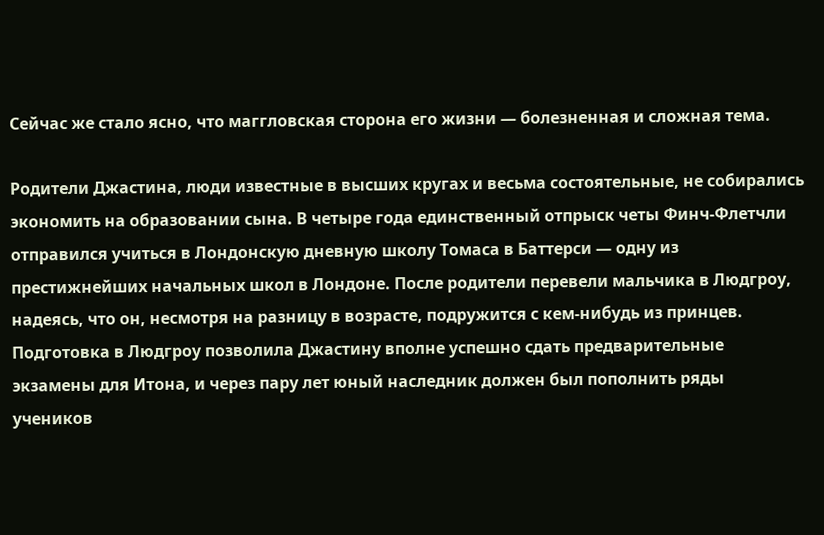Сейчас же стало ясно, что маггловская сторона его жизни — болезненная и сложная тема.

Родители Джастина, люди известные в высших кругах и весьма состоятельные, не собирались экономить на образовании сына. В четыре года единственный отпрыск четы Финч-Флетчли отправился учиться в Лондонскую дневную школу Томаса в Баттерси — одну из престижнейших начальных школ в Лондоне. После родители перевели мальчика в Людгроу, надеясь, что он, несмотря на разницу в возрасте, подружится с кем-нибудь из принцев. Подготовка в Людгроу позволила Джастину вполне успешно сдать предварительные экзамены для Итона, и через пару лет юный наследник должен был пополнить ряды учеников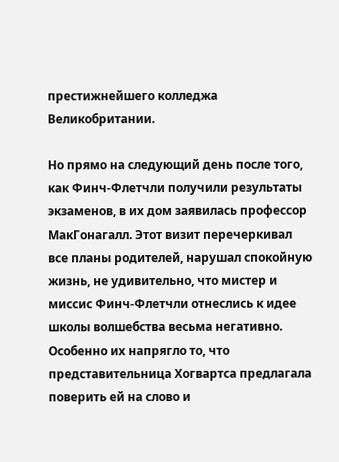престижнейшего колледжа Великобритании.

Но прямо на следующий день после того, как Финч-Флетчли получили результаты экзаменов, в их дом заявилась профессор МакГонагалл. Этот визит перечеркивал все планы родителей, нарушал спокойную жизнь, не удивительно, что мистер и миссис Финч-Флетчли отнеслись к идее школы волшебства весьма негативно. Особенно их напрягло то, что представительница Хогвартса предлагала поверить ей на слово и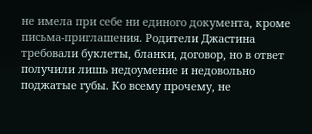не имела при себе ни единого документа, кроме письма-приглашения. Родители Джастина требовали буклеты, бланки, договор, но в ответ получили лишь недоумение и недовольно поджатые губы. Ко всему прочему, не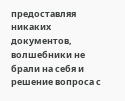предоставляя никаких документов, волшебники не брали на себя и решение вопроса с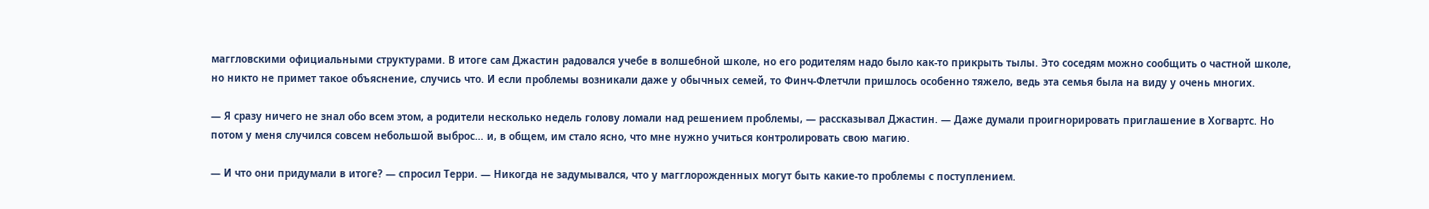маггловскими официальными структурами. В итоге сам Джастин радовался учебе в волшебной школе, но его родителям надо было как-то прикрыть тылы. Это соседям можно сообщить о частной школе, но никто не примет такое объяснение, случись что. И если проблемы возникали даже у обычных семей, то Финч-Флетчли пришлось особенно тяжело, ведь эта семья была на виду у очень многих.

— Я сразу ничего не знал обо всем этом, а родители несколько недель голову ломали над решением проблемы, — рассказывал Джастин. — Даже думали проигнорировать приглашение в Хогвартс. Но потом у меня случился совсем небольшой выброс… и, в общем, им стало ясно, что мне нужно учиться контролировать свою магию.

— И что они придумали в итоге? — спросил Терри. — Никогда не задумывался, что у магглорожденных могут быть какие-то проблемы с поступлением.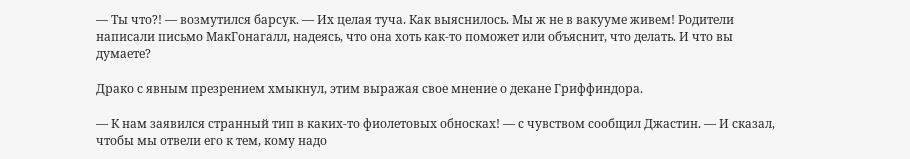— Ты что?! — возмутился барсук. — Их целая туча. Как выяснилось. Мы ж не в вакууме живем! Родители написали письмо МакГонагалл, надеясь, что она хоть как-то поможет или объяснит, что делать. И что вы думаете?

Драко с явным презрением хмыкнул, этим выражая свое мнение о декане Гриффиндора.

— К нам заявился странный тип в каких-то фиолетовых обносках! — с чувством сообщил Джастин. — И сказал, чтобы мы отвели его к тем, кому надо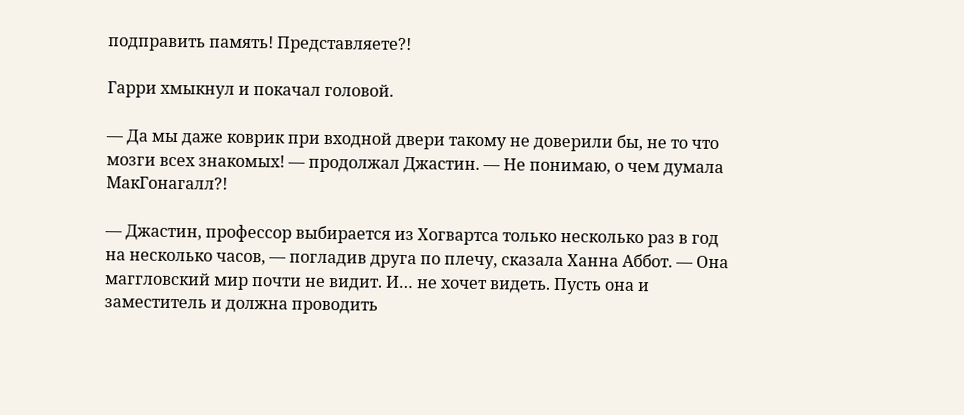подправить память! Представляете?!

Гарри хмыкнул и покачал головой.

— Да мы даже коврик при входной двери такому не доверили бы, не то что мозги всех знакомых! — продолжал Джастин. — Не понимаю, о чем думала МакГонагалл?!

— Джастин, профессор выбирается из Хогвартса только несколько раз в год на несколько часов, — погладив друга по плечу, сказала Ханна Аббот. — Она маггловский мир почти не видит. И… не хочет видеть. Пусть она и заместитель и должна проводить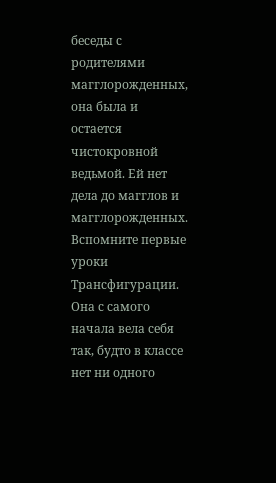беседы с родителями магглорожденных, она была и остается чистокровной ведьмой. Ей нет дела до магглов и магглорожденных. Вспомните первые уроки Трансфигурации. Она с самого начала вела себя так, будто в классе нет ни одного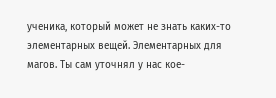ученика, который может не знать каких-то элементарных вещей. Элементарных для магов. Ты сам уточнял у нас кое-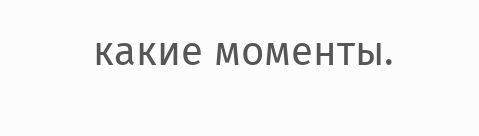какие моменты.